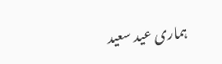ہماری عید سعید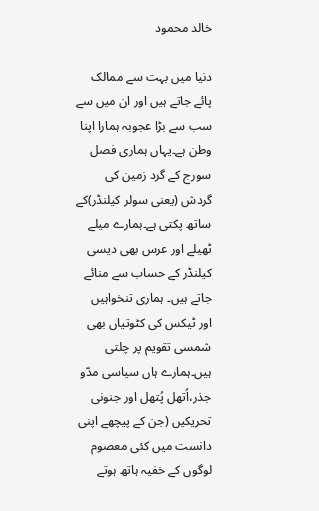خالد محمود

دنیا میں بہت سے ممالک پائے جاتے ہیں اور ان میں سے سب سے بڑا عجوبہ ہمارا اپنا وطن ہے۔یہاں ہماری فصل سورج کے گرد زمین کی گردش (یعنی سولر کیلنڈر)کے ساتھ پکتی ہے۔ہمارے میلے ٹھیلے اور عرس بھی دیسی کیلنڈر کے حساب سے منائے جاتے ہیں۔ ہماری تنخواہیں اور ٹیکس کی کٹوتیاں بھی شمسی تقویم پر چلتی ہیں۔ہمارے ہاں سیاسی مدّو جذر،اُتھل پُتھل اور جنونی تحریکیں (جن کے پیچھے اپنی دانست میں کئی معصوم لوگوں کے خفیہ ہاتھ ہوتے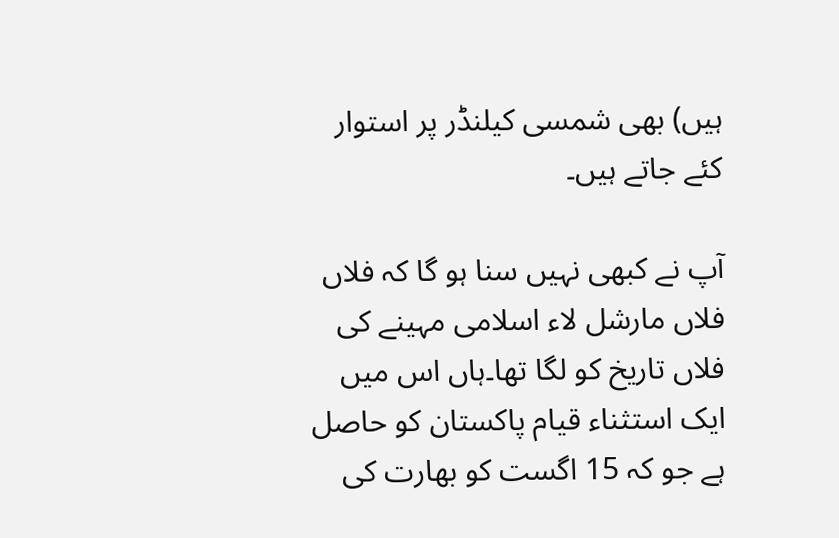ہیں) بھی شمسی کیلنڈر پر استوار کئے جاتے ہیں۔

آپ نے کبھی نہیں سنا ہو گا کہ فلاں فلاں مارشل لاء اسلامی مہینے کی فلاں تاریخ کو لگا تھا۔ہاں اس میں ایک استثناء قیام پاکستان کو حاصل ہے جو کہ 15 اگست کو بھارت کی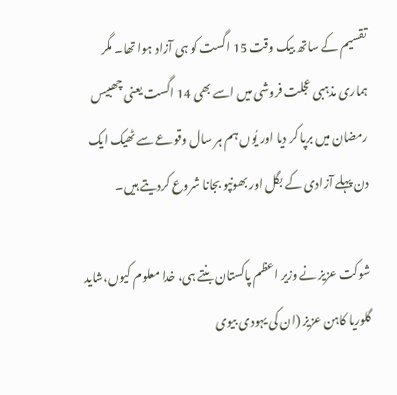تقسیم کے ساتھ بیک وقت 15 اگست کو ہی آزاد ہوا تھا۔ مگر ہماری مذہبی عجلت فروشی میں اسے بھی 14 اگست یعنی چھبیس رمضان میں برپا کر دیا اور یُوں ہم ہر سال وقوعے سے ٹھیک ایک دن پہلے آزادی کے بگل اور بھونپو بجانا شروع کردیتے ہیں۔

شوکت عزیز نے وزیر اعظم پاکستان بنتے ہی، خدا معلوم کیوں،شاید گلوریا کاہن عزیز (ان کی یہودی بیوی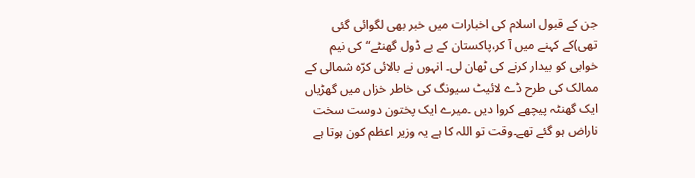جن کے قبول اسلام کی اخبارات میں خبر بھی لگوائی گئی تھی)کے کہنے میں آ کر،پاکستان کے بے ڈول گھنٹے“ کی نیم خوابی کو بیدار کرنے کی ٹھان لی۔ انہوں نے بالائی کرّہ شمالی کے ممالک کی طرح ڈے لائیٹ سیونگ کی خاطر خزاں میں گھڑیاں ایک گھنٹہ پیچھے کروا دیں ۔میرے ایک پختون دوست سخت ناراض ہو گئے تھے۔وقت تو اللہ کا ہے یہ وزیر اعظم کون ہوتا ہے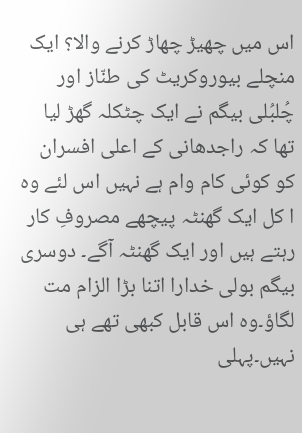اس میں چھیڑ چھاڑ کرنے والا؟ ایک منچلے بیوروکریٹ کی طنّاز اور چُلبُلی بیگم نے ایک چٹکلہ گھڑ لیا تھا کہ راجدھانی کے اعلی افسران کو کوئی کام وام ہے نہیں اس لئے وہ ا کل ایک گھنٹہ پیچھے مصروفِ کار رہتے ہیں اور ایک گھنٹہ آگے۔ دوسری بیگم بولی خدارا اتنا بڑا الزام مت لگاؤ۔وہ اس قابل کبھی تھے ہی نہیں۔پہلی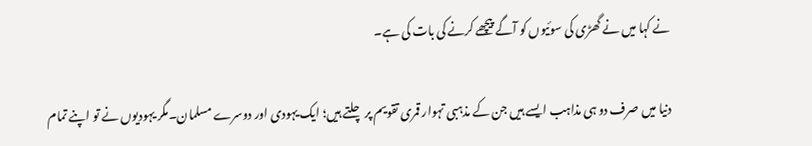نے کہا میں نے گھڑی کی سوئیوں کو آگے پیچھے کرنے کی بات کی ہے۔

دنیا میں صرف دو ہی مذاہب ایسے ہیں جن کے مذہبی تہوار قمری تقویم پر چلتے ہیں؛ ایک یہودی اور دوسرے مسلمان۔مگر یہودیوں نے تو اپنے تمام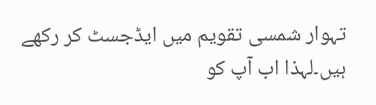تہوار شمسی تقویم میں ایڈجسٹ کر رکھے ہیں۔لہذا اب آپ کو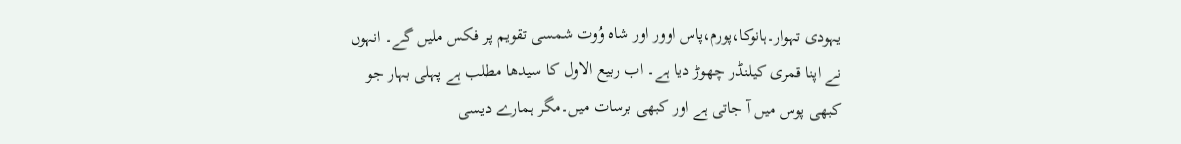یہودی تہوار۔ہانوکا،پورم،پاس اوور اور شاہ وُوت شمسی تقویم پر فکس ملیں گے۔ انہوں نے اپنا قمری کیلنڈر چھوڑ دیا ہے۔ اب ربیع الاول کا سیدھا مطلب ہے پہلی بہار جو کبھی پوس میں آ جاتی ہے اور کبھی برسات میں۔مگر ہمارے دیسی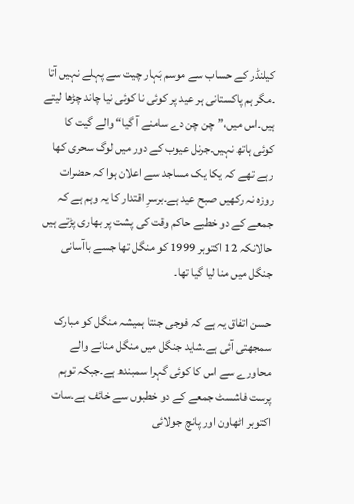کیلنڈر کے حساب سے موسم بَہار چیت سے پہلے نہیں آتا ۔مگر ہم پاکستانی ہر عید پر کوئی نا کوئی نیا چاند چڑھا لیتے ہیں۔اس میں،”چن چن دے سامنے آ گیا“ والے گیت کا کوئی ہاتھ نہیں۔جرنل عیوب کے دور میں لوگ سحری کھا رہے تھے کہ یکا یک مساجد سے اعلان ہوا کہ حضرات روزہ نہ رکھیں صبح عید ہے۔برسرِ اقتدار کا یہ وہم ہے کہ جمعے کے دو خطبے حاکم وقت کی پشت پر بھاری پڑتے ہیں حالانکہ 12 اکتوبر 1999 کو منگل تھا جسے باآسانی جنگل میں منا لیا گیا تھا۔

حسن اتفاق یہ ہے کہ فوجی جنتا ہمیشہ منگل کو مبارک سمجھتی آئی ہے۔شاید جنگل میں منگل منانے والے محاورے سے اس کا کوئی گہرا سمبندھ ہے۔جبکہ توہم پرست فاشسٹ جمعے کے دو خطبوں سے خائف ہے۔سات اکتوبر اٹھاون اور پانچ جولائی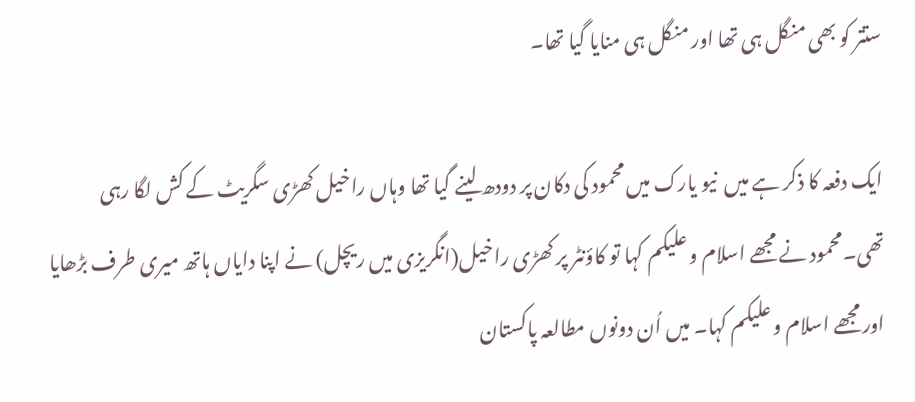ستتر کو بھی منگل ہی تھا اور منگل ہی منایا گیا تھا۔

ایک دفعہ کا ذکر ہے میں  نیو یارک میں محمود کی دکان پر دودھ لینے گیا تھا وہاں راخیل کھڑی سگریٹ کے کش لگا رہی تھی۔محمود نے مجھے اسلام و علیکم کہا تو کاؤنٹر پر کھڑی راخیل(انگریزی میں ریچل) نے اپنا دایاں ہاتھ میری طرف بڑھایا اور مجھے اسلام و علیکم کہا۔ میں اُن دونوں مطالعہ پاکستان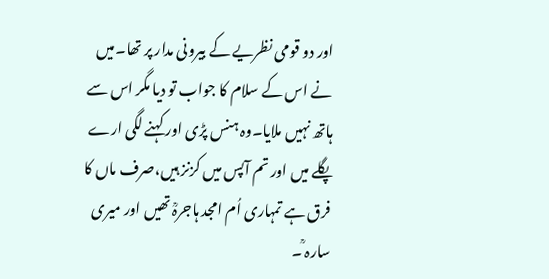اور دو قومی نظریے کے بیرونی مدار پر تھا۔میں نے اس کے سلام کا جواب تو دیا مگر اس سے ہاتھ نہیں ملایا۔وہ ہنس پڑی اور کہنے لگی ارے پگلے میں اور تم آپس میں کزنز ہیں،صرف ماں کا فرق ہے تمہاری اُم امجد ہاجرہؒ تھیں اور میری سارہ ؒ۔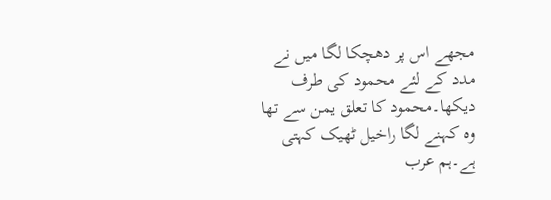مجھے اس پر دھچکا لگا میں نے مدد کے لئے محمود کی طرف دیکھا۔محمود کا تعلق یمن سے تھا وہ کہنے لگا راخیل ٹھیک کہتی ہے۔ہم عرب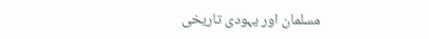مسلمان اور یہودی تاریخی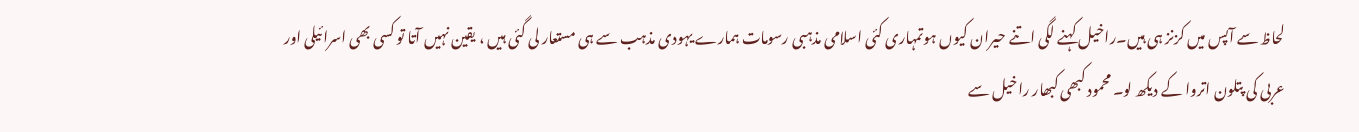لحاظ سے آپس میں کزنز ہی ہیں۔راخیل کہنے لگی اتنے حیران کیوں ہوتمہاری کئی اسلامی مذہبی رسومات ہمارے یہودی مذہب سے ہی مستعار لی گئی ہیں ، یقین نہیں آتا تو کسی بھی اسرائیلی اور عربی کی پتلون اتروا کے دیکھ لو۔ محمود کبھی کبھار راخیل سے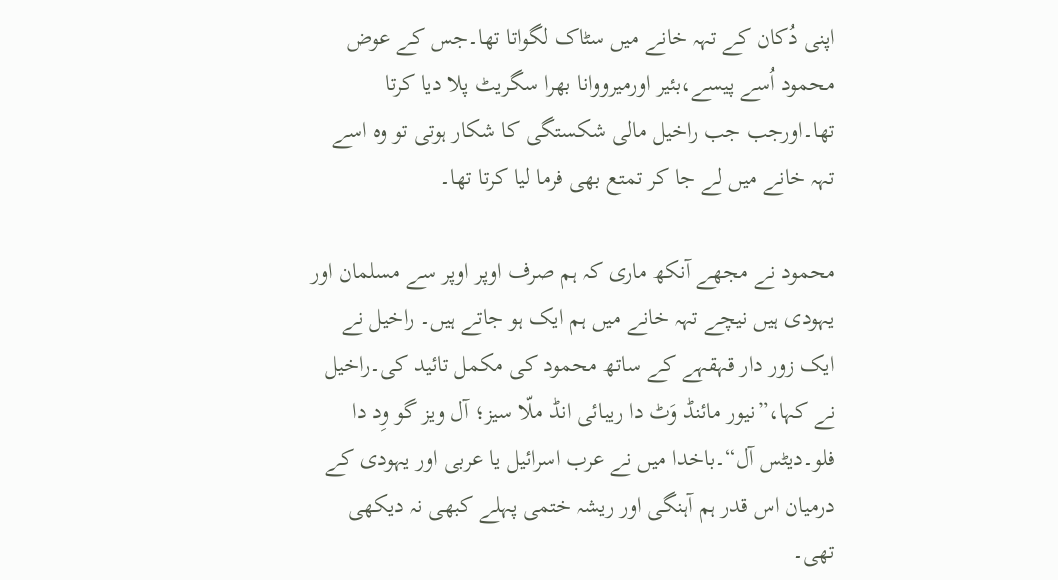اپنی دُکان کے تہہ خانے میں سٹاک لگواتا تھا۔جس کے عوض محمود اُسے پیسے،بئیر اورمیرووانا بھرا سگریٹ پلا دیا کرتا تھا۔اورجب جب راخیل مالی شکستگی کا شکار ہوتی تو وہ اسے تہہ خانے میں لے جا کر تمتع بھی فرما لیا کرتا تھا۔

محمود نے مجھے آنکھ ماری کہ ہم صرف اوپر اوپر سے مسلمان اور یہودی ہیں نیچے تہہ خانے میں ہم ایک ہو جاتے ہیں۔ راخیل نے ایک زور دار قہقہے کے ساتھ محمود کی مکمل تائید کی۔راخیل نے کہا،”نیور مائنڈ وَٹ دا ریبائی انڈ ملّا سیز؛ آل ویز گو وِد دا فلو۔دیٹس آل“۔باخدا میں نے عرب اسرائیل یا عربی اور یہودی کے درمیان اس قدر ہم آہنگی اور ریشہ ختمی پہلے کبھی نہ دیکھی تھی۔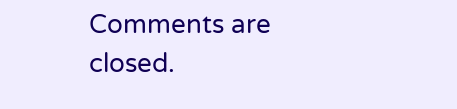Comments are closed.